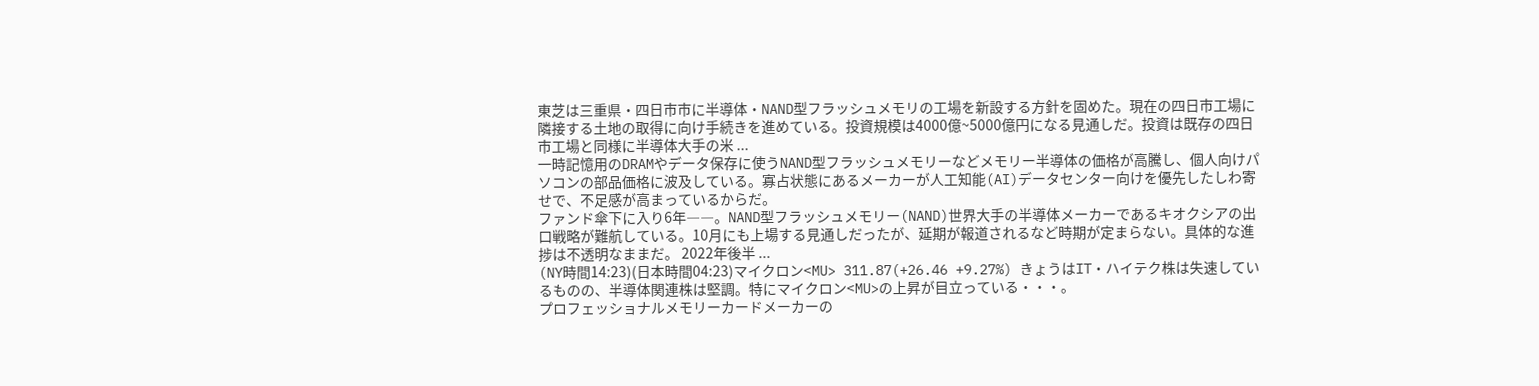東芝は三重県・四日市市に半導体・NAND型フラッシュメモリの工場を新設する方針を固めた。現在の四日市工場に隣接する土地の取得に向け手続きを進めている。投資規模は4000億~5000億円になる見通しだ。投資は既存の四日市工場と同様に半導体大手の米 ...
一時記憶用のDRAMやデータ保存に使うNAND型フラッシュメモリーなどメモリー半導体の価格が高騰し、個人向けパソコンの部品価格に波及している。寡占状態にあるメーカーが人工知能(AI)データセンター向けを優先したしわ寄せで、不足感が高まっているからだ。
ファンド傘下に入り6年――。NAND型フラッシュメモリー(NAND)世界大手の半導体メーカーであるキオクシアの出口戦略が難航している。10月にも上場する見通しだったが、延期が報道されるなど時期が定まらない。具体的な進捗は不透明なままだ。 2022年後半 ...
(NY時間14:23)(日本時間04:23)マイクロン<MU> 311.87(+26.46 +9.27%) きょうはIT・ハイテク株は失速しているものの、半導体関連株は堅調。特にマイクロン<MU>の上昇が目立っている・・・。
プロフェッショナルメモリーカードメーカーの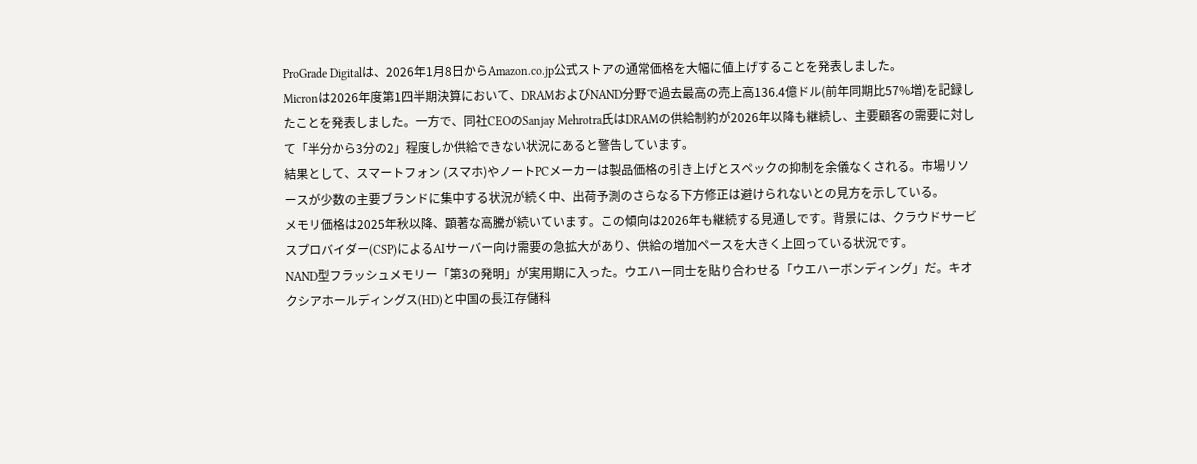ProGrade Digitalは、2026年1月8日からAmazon.co.jp公式ストアの通常価格を大幅に値上げすることを発表しました。
Micronは2026年度第1四半期決算において、DRAMおよびNAND分野で過去最高の売上高136.4億ドル(前年同期比57%増)を記録したことを発表しました。一方で、同社CEOのSanjay Mehrotra氏はDRAMの供給制約が2026年以降も継続し、主要顧客の需要に対して「半分から3分の2」程度しか供給できない状況にあると警告しています。
結果として、スマートフォン (スマホ)やノートPCメーカーは製品価格の引き上げとスペックの抑制を余儀なくされる。市場リソースが少数の主要ブランドに集中する状況が続く中、出荷予測のさらなる下方修正は避けられないとの見方を示している。
メモリ価格は2025年秋以降、顕著な高騰が続いています。この傾向は2026年も継続する見通しです。背景には、クラウドサービスプロバイダー(CSP)によるAIサーバー向け需要の急拡大があり、供給の増加ペースを大きく上回っている状況です。
NAND型フラッシュメモリー「第3の発明」が実用期に入った。ウエハー同士を貼り合わせる「ウエハーボンディング」だ。キオクシアホールディングス(HD)と中国の長江存儲科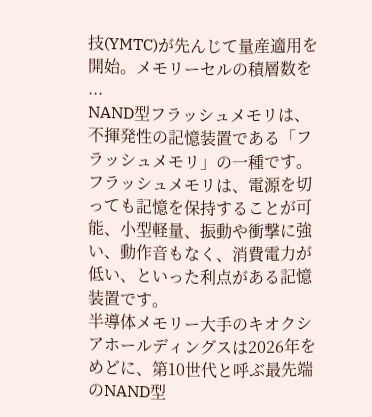技(YMTC)が先んじて量産適用を開始。メモリーセルの積層数を ...
NAND型フラッシュメモリは、不揮発性の記憶装置である「フラッシュメモリ」の一種です。フラッシュメモリは、電源を切っても記憶を保持することが可能、小型軽量、振動や衝撃に強い、動作音もなく、消費電力が低い、といった利点がある記憶装置です。
半導体メモリー大手のキオクシアホールディングスは2026年をめどに、第10世代と呼ぶ最先端のNAND型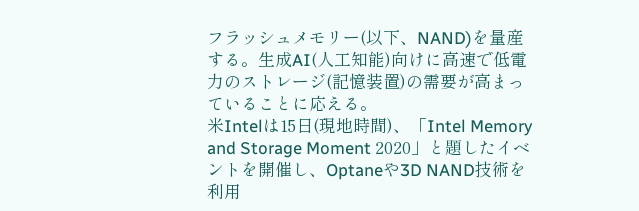フラッシュメモリー(以下、NAND)を量産する。生成AI(人工知能)向けに高速で低電力のストレージ(記憶装置)の需要が高まっていることに応える。
米Intelは15日(現地時間)、「Intel Memory and Storage Moment 2020」と題したイベントを開催し、Optaneや3D NAND技術を利用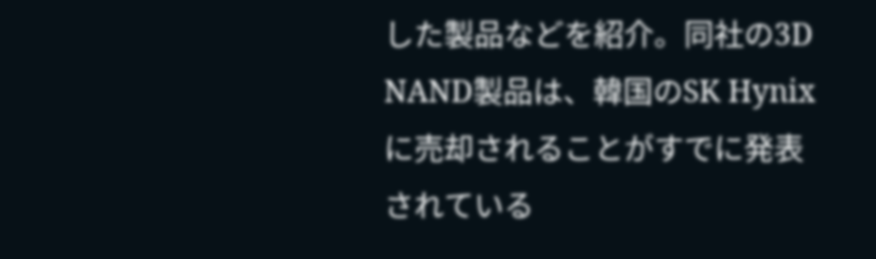した製品などを紹介。同社の3D NAND製品は、韓国のSK Hynixに売却されることがすでに発表されている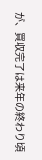が、買収完了は来年の終わり頃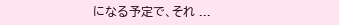になる予定で、それ ...